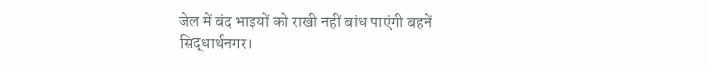जेल में बंद भाइयों को राखी नहीं बांध पाएंगी बहनें
सिद्धार्थनगर।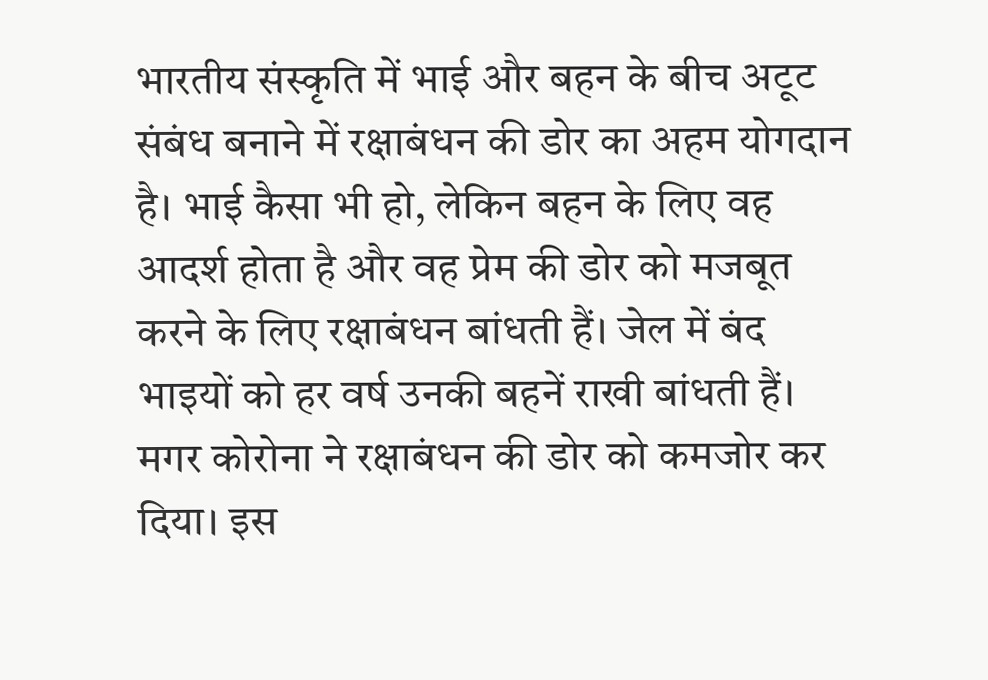भारतीय संस्कृति में भाई और बहन के बीच अटूट संबंध बनाने में रक्षाबंधन की डोर का अहम योगदान है। भाई कैसा भी हो, लेकिन बहन के लिए वह आदर्श होता है और वह प्रेम की डोर को मजबूत करने के लिए रक्षाबंधन बांधती हैं। जेल में बंद भाइयों को हर वर्ष उनकी बहनें राखी बांधती हैं। मगर कोरोना ने रक्षाबंधन की डोर को कमजोर कर दिया। इस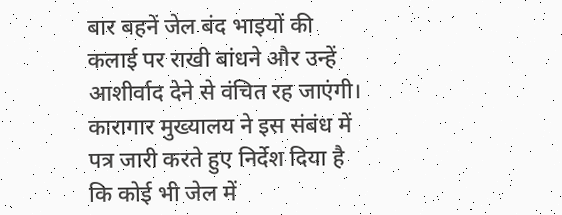बार बहनें जेल बंद भाइयों की कलाई पर राखी बांधने और उन्हें आशीर्वाद देने से वंचित रह जाएंगी। कारागार मुख्यालय ने इस संबंध में पत्र जारी करते हुए निर्देश दिया है कि कोई भी जेल में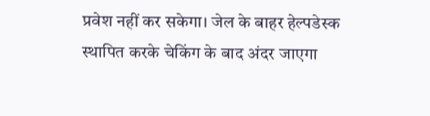प्रवेश नहीं कर सकेगा। जेल के बाहर हेल्पडेस्क स्थापित करके चेकिंग के बाद अंदर जाएगा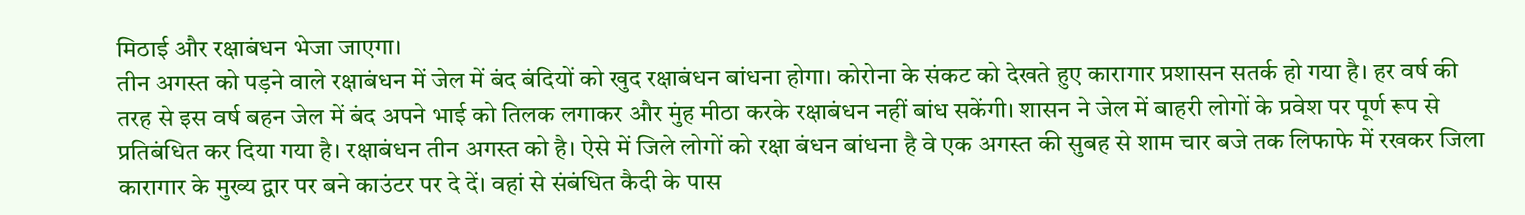मिठाई और रक्षाबंधन भेजा जाएगा।
तीन अगस्त को पड़ने वाले रक्षाबंधन में जेल में बंद बंदियों को खुद रक्षाबंधन बांधना होगा। कोरोना के संकट को देखते हुए कारागार प्रशासन सतर्क हो गया है। हर वर्ष की तरह से इस वर्ष बहन जेल में बंद अपने भाई को तिलक लगाकर और मुंह मीठा करके रक्षाबंधन नहीं बांध सकेंगी। शासन ने जेल में बाहरी लोगों के प्रवेश पर पूर्ण रूप से प्रतिबंधित कर दिया गया है। रक्षाबंधन तीन अगस्त को है। ऐसे में जिले लोगों को रक्षा बंधन बांधना है वे एक अगस्त की सुबह से शाम चार बजे तक लिफाफे में रखकर जिला कारागार के मुख्य द्वार पर बने काउंटर पर दे दें। वहां से संबंधित कैदी के पास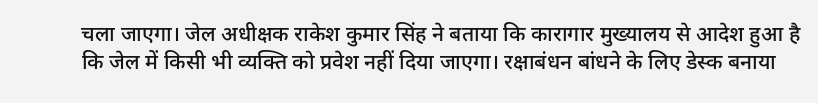चला जाएगा। जेल अधीक्षक राकेश कुमार सिंह ने बताया कि कारागार मुख्यालय से आदेश हुआ है कि जेल में किसी भी व्यक्ति को प्रवेश नहीं दिया जाएगा। रक्षाबंधन बांधने के लिए डेस्क बनाया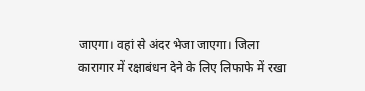जाएगा। वहां से अंदर भेजा जाएगा। जिला कारागार में रक्षाबंधन देने के लिए लिफाफे में रखा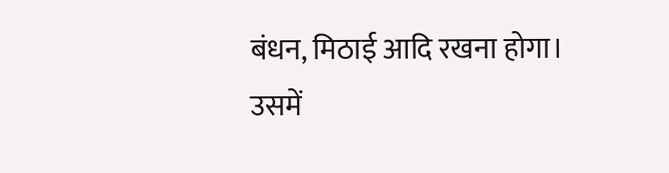बंधन, मिठाई आदि रखना होगा। उसमें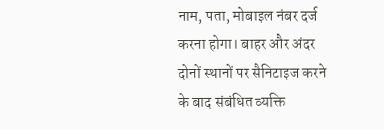नाम, पता, मोबाइल नंबर दर्ज करना होगा। बाहर और अंदर दोनों स्थानों पर सैनिटाइज करने के बाद संबंधित व्यक्ति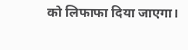को लिफाफा दिया जाएगा।